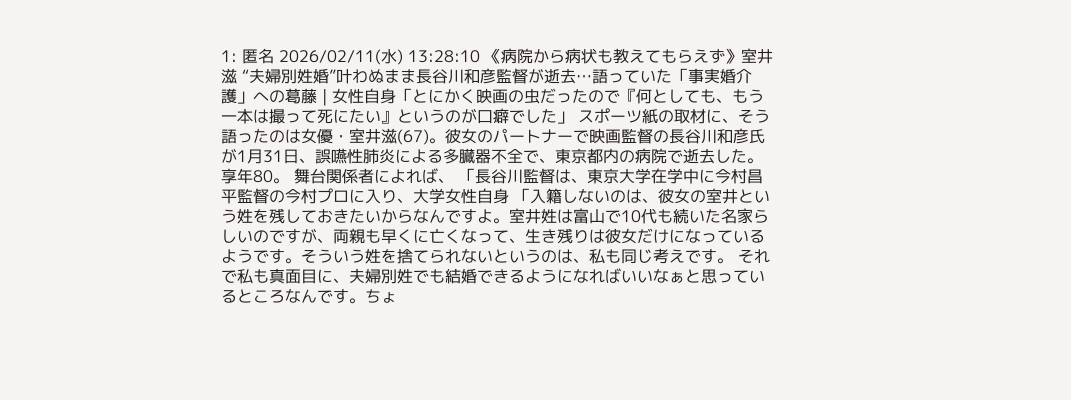1: 匿名 2026/02/11(水) 13:28:10 《病院から病状も教えてもらえず》室井滋 “夫婦別姓婚”叶わぬまま長谷川和彦監督が逝去…語っていた「事実婚介護」への葛藤 | 女性自身「とにかく映画の虫だったので『何としても、もう一本は撮って死にたい』というのが口癖でした」 スポーツ紙の取材に、そう語ったのは女優・室井滋(67)。彼女のパートナーで映画監督の長谷川和彦氏が1月31日、誤嚥性肺炎による多臓器不全で、東京都内の病院で逝去した。享年80。 舞台関係者によれば、 「長谷川監督は、東京大学在学中に今村昌平監督の今村プロに入り、大学女性自身 「入籍しないのは、彼女の室井という姓を残しておきたいからなんですよ。室井姓は富山で10代も続いた名家らしいのですが、両親も早くに亡くなって、生き残りは彼女だけになっているようです。そういう姓を捨てられないというのは、私も同じ考えです。 それで私も真面目に、夫婦別姓でも結婚できるようになればいいなぁと思っているところなんです。ちょ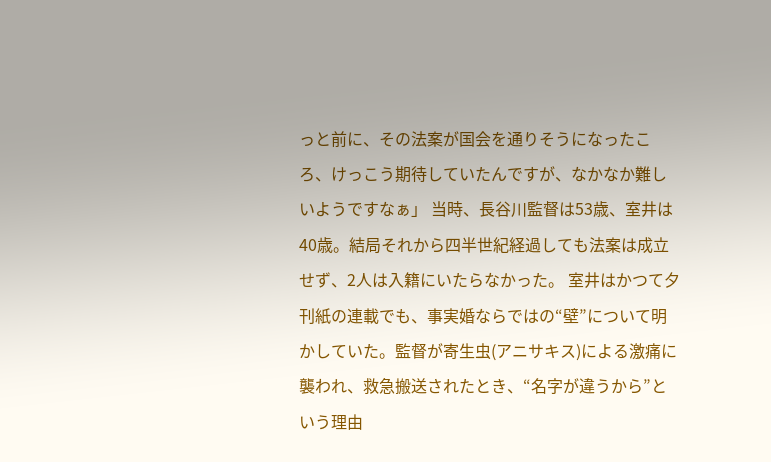っと前に、その法案が国会を通りそうになったころ、けっこう期待していたんですが、なかなか難しいようですなぁ」 当時、長谷川監督は53歳、室井は40歳。結局それから四半世紀経過しても法案は成立せず、2人は入籍にいたらなかった。 室井はかつて夕刊紙の連載でも、事実婚ならではの“壁”について明かしていた。監督が寄生虫(アニサキス)による激痛に襲われ、救急搬送されたとき、“名字が違うから”という理由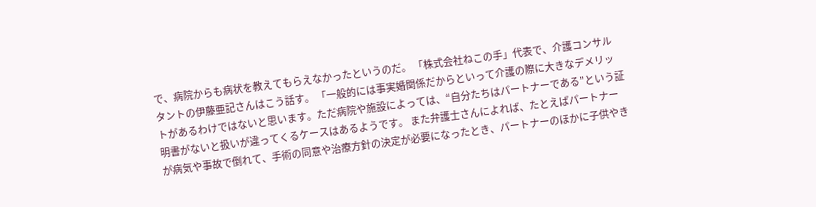で、病院からも病状を教えてもらえなかったというのだ。 「株式会社ねこの手」代表で、介護コンサルタントの伊藤亜記さんはこう話す。 「一般的には事実婚関係だからといって介護の際に大きなデメリットがあるわけではないと思います。ただ病院や施設によっては、“自分たちはパートナーである”という証明書がないと扱いが違ってくるケースはあるようです。 また弁護士さんによれば、たとえばパートナーが病気や事故で倒れて、手術の同意や治療方針の決定が必要になったとき、パートナーのほかに子供やき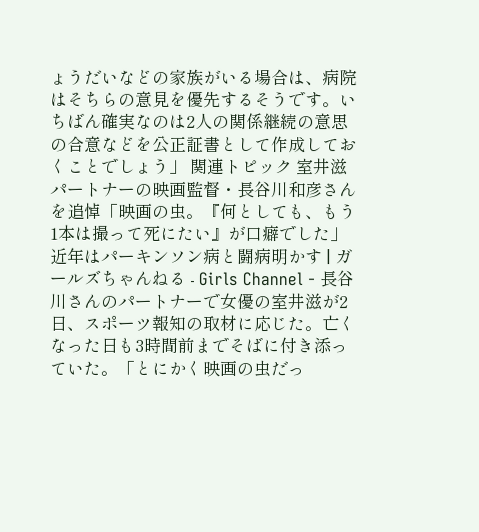ょうだいなどの家族がいる場合は、病院はそちらの意見を優先するそうです。いちばん確実なのは2人の関係継続の意思の合意などを公正証書として作成しておくことでしょう」 関連トピック 室井滋 パートナーの映画監督・長谷川和彦さんを追悼「映画の虫。『何としても、もう1本は撮って死にたい』が口癖でした」 近年はパーキンソン病と闘病明かす | ガールズちゃんねる - Girls Channel - 長谷川さんのパートナーで女優の室井滋が2日、スポーツ報知の取材に応じた。亡くなった日も3時間前までそばに付き添っていた。「とにかく映画の虫だっ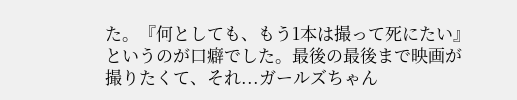た。『何としても、もう1本は撮って死にたい』というのが口癖でした。最後の最後まで映画が撮りたくて、それ...ガールズちゃん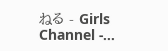ねる - Girls Channel -…